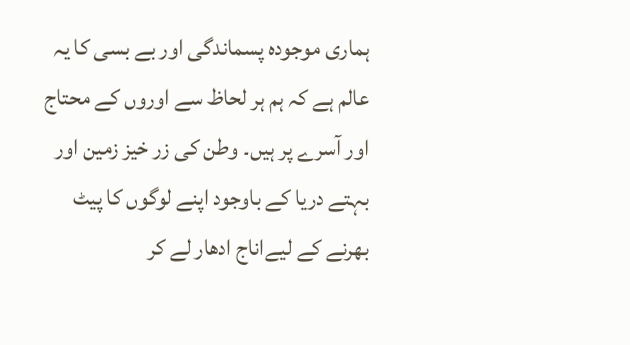ہماری موجودہ پسماندگی اور بے بسی کا یہ عالم ہے کہ ہم ہر لحاظ سے اوروں کے محتاج اور آسرے پر ہیں۔ وطن کی زر خیز زمین اور بہتے دریا کے باوجود اپنے لوگوں کا پیٹ بھرنے کے لیےاناج ادھار لے کر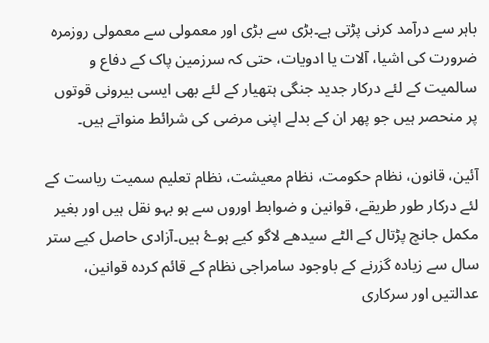باہر سے درآمد کرنی پڑتی ہے۔بڑی سے بڑی اور معمولی سے معمولی روزمرہ ضرورت کی اشیا، آلات یا ادویات، حتی کہ سرزمین پاک کے دفاع و سالمیت کے لئے درکار جدید جنگی ہتھیار کے لئے بھی ایسی بیرونی قوتوں پر منحصر ہیں جو پھر ان کے بدلے اپنی مرضی کی شرائط منواتے ہیں۔

آئین، قانون، نظام حکومت، نظام معیشت، نظام تعلیم سمیت ریاست کے لئے درکار طور طریقے، قوانین و ضوابط اوروں سے ہو بہو نقل ہیں اور بغیر مکمل جانچ پڑتال کے الٹے سیدھے لاگو کیے ہوۓ ہیں۔آزادی حاصل کیے ستر سال سے زیادہ گزرنے کے باوجود سامراجی نظام کے قائم کردہ قوانین، عدالتیں اور سرکاری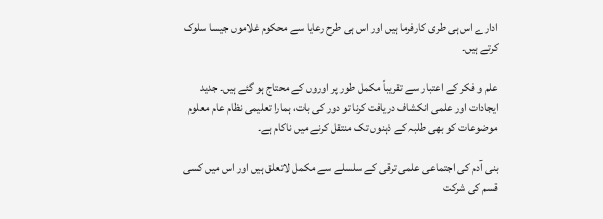ادارے اس ہی طری کارفرما ہیں اور اس ہی طرح رعایا سے محکوم غلاموں جیسا سلوک کرتے ہیں۔

علم و فکر کے اعتبار سے تقریباً مکمل طور پر اوروں کے محتاج ہو گئے ہیں۔ جدید ایجادات اور علمی انکشاف دریافت کرنا تو دور کی بات، ہمارا تعلیمی نظام عام معلوم موضوعات کو بھی طلبہ کے ذہنوں تک منتقل کرنے میں ناکام ہے۔

بنی آدم کی اجتماعی علمی ترقی کے سلسلے سے مکمل لاتعلق ہیں اور اس میں کسی قسم کی شرکت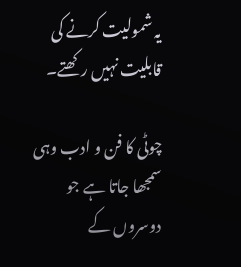یہ شمولیت کرنے کی قابلیت نہیں رکھتے۔

چوٹی کا فن و ادب وہی سمجھا جاتا ہے جو دوسروں کے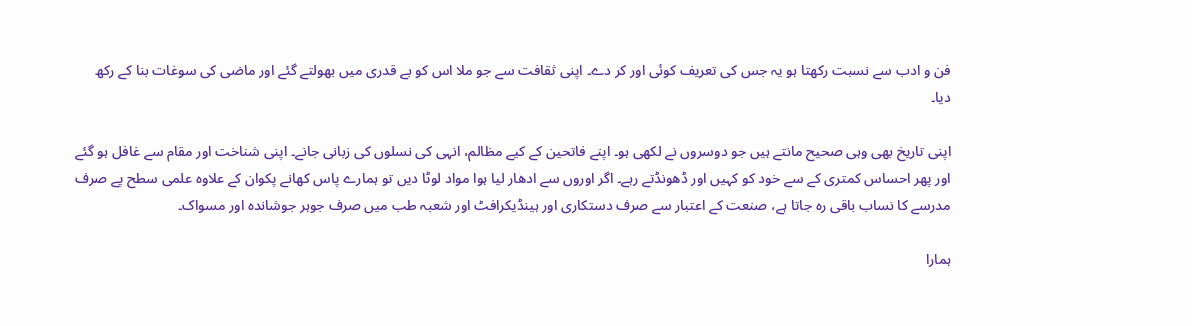فن و ادب سے نسبت رکھتا ہو یہ جس کی تعریف کوئی اور کر دے۔ اپنی ثقافت سے جو ملا اس کو بے قدری میں بھولتے گئے اور ماضی کی سوغات بنا کے رکھ دیا۔

اپنی تاریخ بھی وہی صحیح مانتے ہیں جو دوسروں نے لکھی ہو۔ اپنے فاتحین کے کیے مظالم، انہی کی نسلوں کی زبانی جانے۔ اپنی شناخت اور مقام سے غافل ہو گئے اور پھر احساس کمتری کے سے خود کو کہیں اور ڈھونڈتے رہے۔ اگر اوروں سے ادھار لیا ہوا مواد لوٹا دیں تو ہمارے پاس کھانے پکوان کے علاوہ علمی سطح پے صرف مدرسے کا نساب باقی رہ جاتا ہے، صنعت کے اعتبار سے صرف دستکاری اور ہینڈیکرافٹ اور شعبہ طب میں صرف جوہر جوشاندہ اور مسواک۔

ہمارا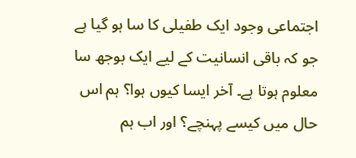اجتماعی وجود ایک طفیلی کا سا ہو گیا ہے جو کہ باقی انسانیت کے لیے ایک بوجھ سا معلوم ہوتا ہے۔ آخر ایسا کیوں ہوا؟ ہم اس حال میں کیسے پہنچے؟ اور اب ہم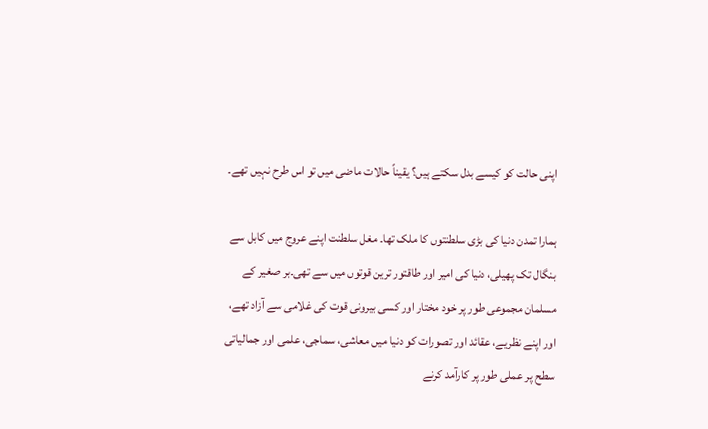اپنی حالت کو کیسے بدل سکتے ہیں؟ یقیناً حالات ماضی میں تو اس طرح نہیں تھے۔

ہمارا تمدن دنیا کی بڑی سلطنتوں کا ملک تھا۔ مغل سلطنت اپنے عروج میں کابل سے بنگال تک پھیلی، دنیا کی امیر اور طاقتور ترین قوتوں میں سے تھی۔بر صغیر کے مسلمان مجموعی طور پر خود مختار اور کسی بیرونی قوت کی غلامی سے آزاد تھے، اور اپنے نظریے، عقائد اور تصورات کو دنیا میں معاشی، سماجی، علمی اور جمالیاتی سطح پر عملی طور پر کارآمد کرنے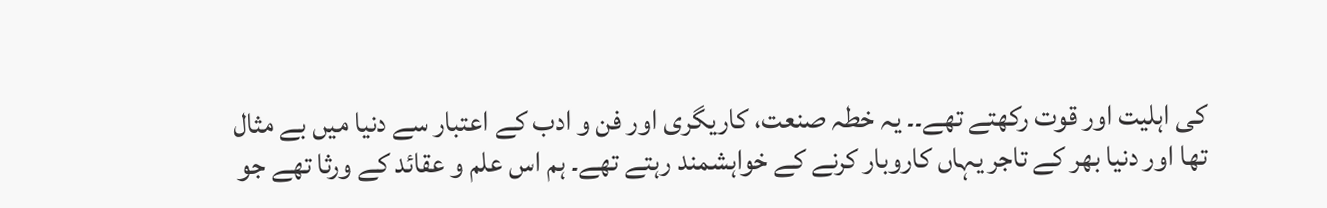کی اہلیت اور قوت رکھتے تھے۔۔ یہ خطہ صنعت، کاریگری اور فن و ادب کے اعتبار سے دنیا میں بے مثال تھا اور دنیا بھر کے تاجر یہاں کاروبار کرنے کے خواہشمند رہتے تھے۔ ہم اس علم و عقائد کے ورثا تھے جو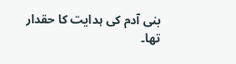بنی آدم کی ہدایت کا حقدار تھا۔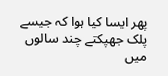پھر ایسا کیا ہوا کہ جیسے پلک جھپکتے چند سالوں میں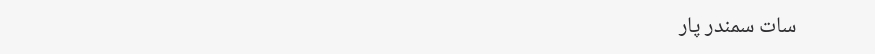سات سمندر پار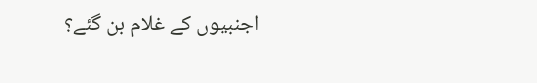اجنبیوں کے غلام بن گئے؟